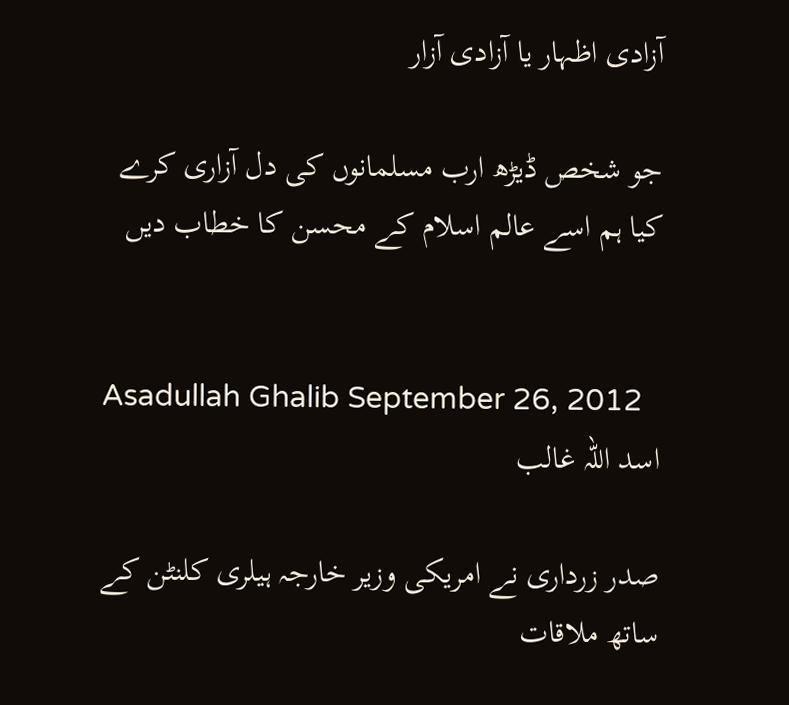آزادی اظہار یا آزادی آزار

جو شخص ڈیڑھ ارب مسلمانوں کی دل آزاری کرے کیا ہم اسے عالم اسلام کے محسن کا خطاب دیں


Asadullah Ghalib September 26, 2012
اسد اللہ غالب

صدر زرداری نے امریکی وزیر خارجہ ہیلری کلنٹن کے ساتھ ملاقات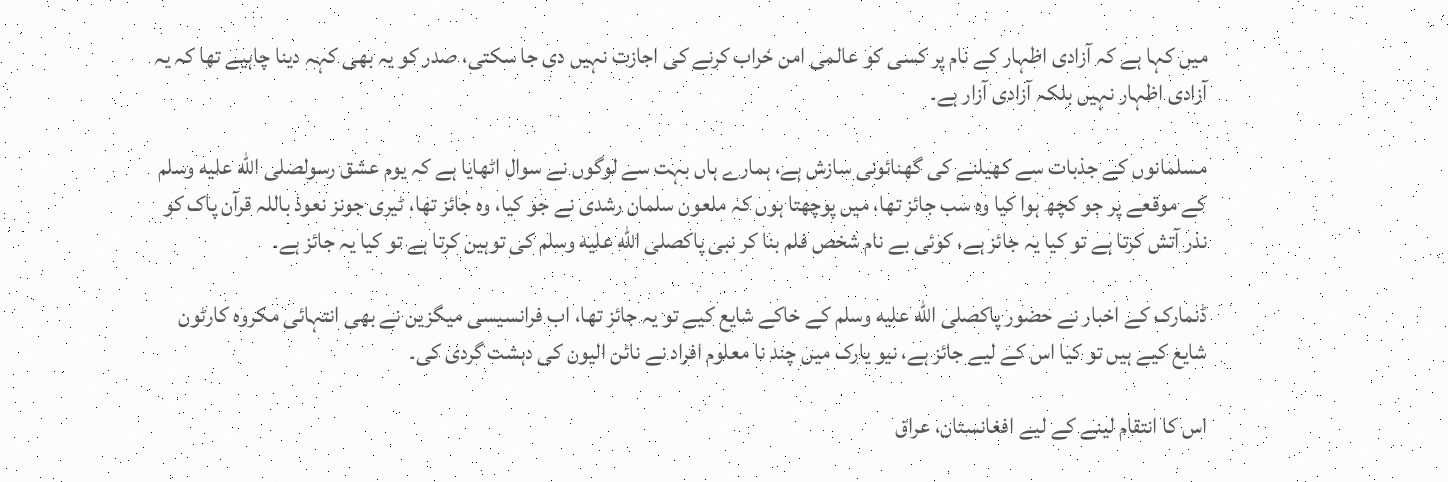میں کہا ہے کہ آزادی اظہار کے نام پر کسی کو عالمی امن خراب کرنے کی اجازت نہیں دی جا سکتی، صدر کو یہ بھی کہہ دینا چاہیے تھا کہ یہ آزادی اظہار نہیں بلکہ آزادی آزار ہے۔

مسلمانوں کے جذبات سے کھیلنے کی گھنائونی سازش ہے، ہمارے ہاں بہت سے لوگوں نے سوال اٹھایا ہے کہ یوم عشق رسولصلى الله عليه وسلم کے موقعے پر جو کچھ ہوا کیا وہ سب جائز تھا، میں پوچھتا ہوں کہ ملعون سلمان رشدی نے جو کیا، وہ جائز تھا، ٹیری جونز نعوذ باللہ قرآن پاک کو نذر آتش کرتا ہے تو کیا یہ جائز ہے، کوئی بے نام شخص فلم بنا کر نبی پاکصلى الله عليه وسلم کی توہین کرتا ہے تو کیا یہ جائز ہے۔

ڈنمارک کے اخبار نے حضور پاکصلى الله عليه وسلم کے خاکے شایع کیے تو یہ جائز تھا، اب فرانسیسی میگزین نے بھی انتہائی مکروہ کارٹون شایع کیے ہیں تو کیا اس کے لیے جائز ہے، نیو یارک میں چند نا معلوم افراد نے نائن الیون کی دہشت گردی کی۔

اس کا انتقام لینے کے لیے افغانستان، عراق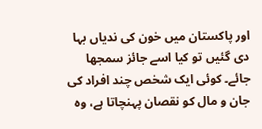اور پاکستان میں خون کی ندیاں بہا دی گئیں تو کیا اسے جائز سمجھا جائے۔ کوئی ایک شخص چند افراد کی جان و مال کو نقصان پہنچاتا ہے، وہ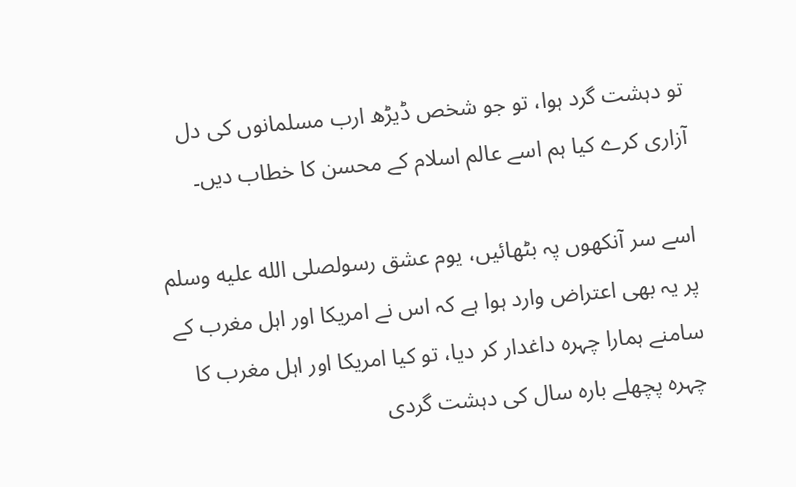تو دہشت گرد ہوا، تو جو شخص ڈیڑھ ارب مسلمانوں کی دل آزاری کرے کیا ہم اسے عالم اسلام کے محسن کا خطاب دیں۔

اسے سر آنکھوں پہ بٹھائیں، یوم عشق رسولصلى الله عليه وسلم پر یہ بھی اعتراض وارد ہوا ہے کہ اس نے امریکا اور اہل مغرب کے سامنے ہمارا چہرہ داغدار کر دیا، تو کیا امریکا اور اہل مغرب کا چہرہ پچھلے بارہ سال کی دہشت گردی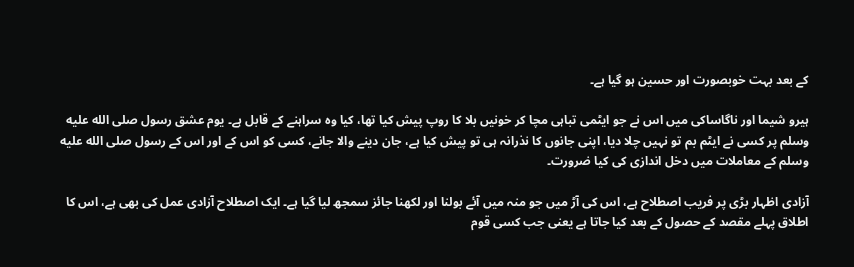کے بعد بہت خوبصورت اور حسین ہو گیا ہے۔

ہیرو شیما اور ناگاساکی میں اس نے جو ایٹمی تباہی مچا کر خونیں بلا کا روپ پیش کیا تھا، کیا وہ سراہنے کے قابل ہے۔ یوم عشق رسول صلى الله عليه وسلم پر کسی نے ایٹم بم تو نہیں چلا دیا، اپنی جانوں کا نذرانہ ہی تو پیش کیا ہے، جان دینے والا جانے، کسی کو اس کے اور اس کے رسول صلى الله عليه وسلم کے معاملات میں دخل اندازی کی کیا ضرورت۔

آزادی اظہار بڑی پر فریب اصطلاح ہے، اس کی آڑ میں جو منہ میں آئے بولنا اور لکھنا جائز سمجھ لیا گیا ہے۔ ایک اصطلاح آزادی عمل کی بھی ہے، اس کا اطلاق پہلے مقصد کے حصول کے بعد کیا جاتا ہے یعنی جب کسی قوم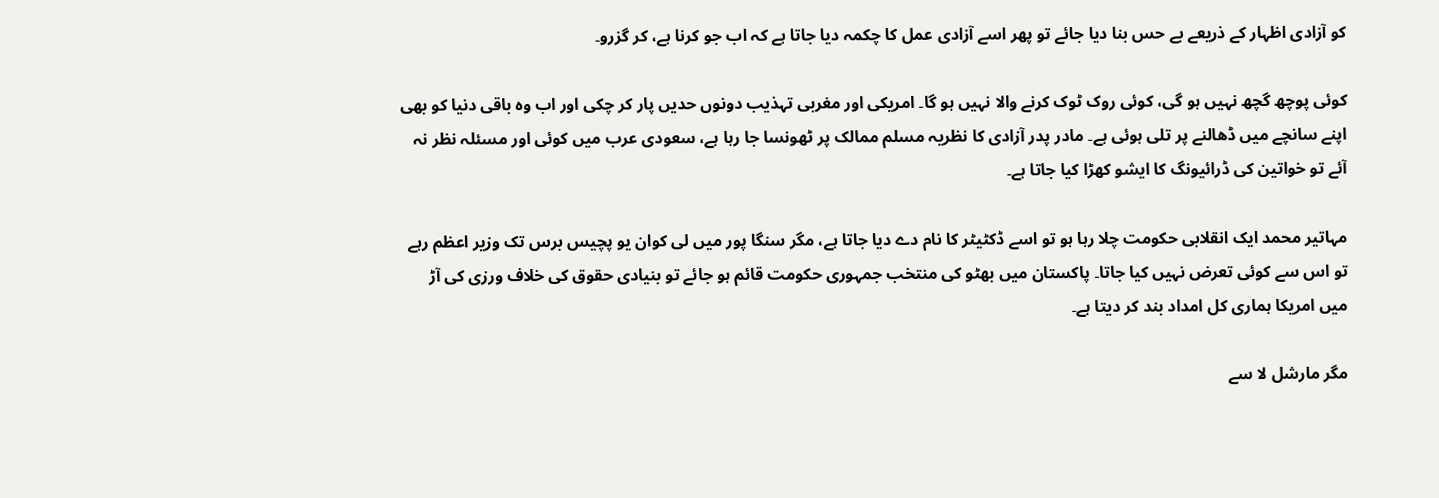کو آزادی اظہار کے ذریعے بے حس بنا دیا جائے تو پھر اسے آزادی عمل کا چکمہ دیا جاتا ہے کہ اب جو کرنا ہے، کر گزرو۔

کوئی پوچھ گچھ نہیں ہو گی، کوئی روک ٹوک کرنے والا نہیں ہو گا۔ امریکی اور مغربی تہذیب دونوں حدیں پار کر چکی اور اب وہ باقی دنیا کو بھی اپنے سانچے میں ڈھالنے پر تلی ہوئی ہے۔ مادر پدر آزادی کا نظریہ مسلم ممالک پر ٹھونسا جا رہا ہے، سعودی عرب میں کوئی اور مسئلہ نظر نہ آئے تو خواتین کی ڈرائیونگ کا ایشو کھڑا کیا جاتا ہے۔

مہاتیر محمد ایک انقلابی حکومت چلا رہا ہو تو اسے ڈکٹیٹر کا نام دے دیا جاتا ہے، مگر سنگا پور میں لی کوان یو پچیس برس تک وزیر اعظم رہے تو اس سے کوئی تعرض نہیں کیا جاتا۔ پاکستان میں بھٹو کی منتخب جمہوری حکومت قائم ہو جائے تو بنیادی حقوق کی خلاف ورزی کی آڑ میں امریکا ہماری کل امداد بند کر دیتا ہے۔

مگر مارشل لا سے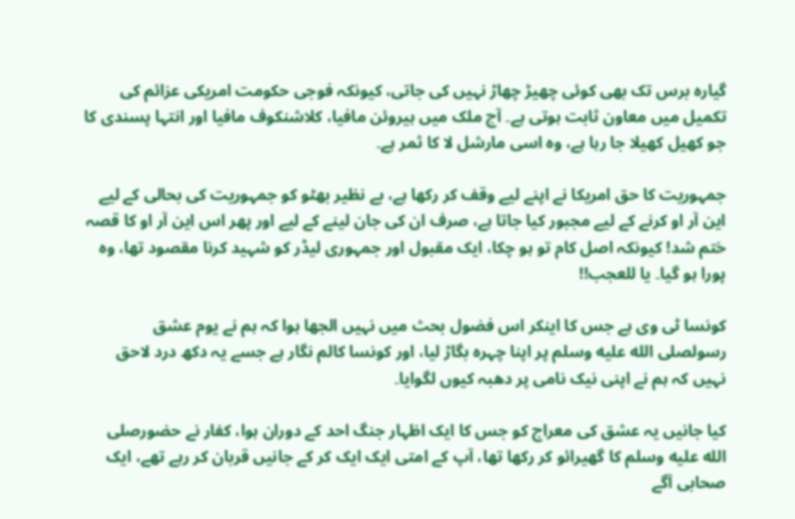گیارہ برس تک بھی کوئی چھیڑ چھاڑ نہیں کی جاتی، کیونکہ فوجی حکومت امریکی عزائم کی تکمیل میں معاون ثابت ہوتی ہے۔ آج ملک میں ہیروئن مافیا، کلاشنکوف مافیا اور انتہا پسندی کا جو کھیل کھیلا جا رہا ہے، وہ اسی مارشل لا کا ثمر ہے۔

جمہوریت کا حق امریکا نے اپنے لیے وقف کر رکھا ہے، بے نظیر بھٹو کو جمہوریت کی بحالی کے لیے این آر او کرنے کے لیے مجبور کیا جاتا ہے، صرف ان کی جان لینے کے لیے اور پھر اس این آر او کا قصہ ختم شد! کیونکہ اصل کام تو ہو چکا، ایک مقبول اور جمہوری لیڈر کو شہید کرنا مقصود تھا، وہ پورا ہو گیا۔ یا للعجب!!

کونسا ٹی وی ہے جس کا اینکر اس فضول بحث میں نہیں الجھا ہوا کہ ہم نے یوم عشق رسولصلى الله عليه وسلم پر اپنا چہرہ بگاڑ لیا، اور کونسا کالم نگار ہے جسے یہ دکھ درد لاحق نہیں کہ ہم نے اپنی نیک نامی پر دھبہ کیوں لگوایا۔

کیا جانیں یہ عشق کی معراج کو جس کا ایک اظہار جنگ احد کے دوران ہوا، کفار نے حضورصلى الله عليه وسلم کا گھیرائو کر رکھا تھا، آپ کے امتی ایک ایک کر کے جانیں قربان کر رہے تھے، ایک صحابی آگے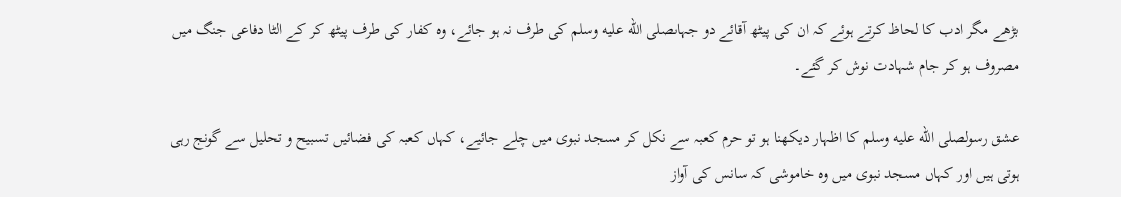بڑھے مگر ادب کا لحاظ کرتے ہوئے کہ ان کی پیٹھ آقائے دو جہاںصلى الله عليه وسلم کی طرف نہ ہو جائے، وہ کفار کی طرف پیٹھ کر کے الٹا دفاعی جنگ میں مصروف ہو کر جام شہادت نوش کر گئے۔

عشق رسولصلى الله عليه وسلم کا اظہار دیکھنا ہو تو حرم کعبہ سے نکل کر مسجد نبوی میں چلے جائیے، کہاں کعبہ کی فضائیں تسبیح و تحلیل سے گونج رہی ہوتی ہیں اور کہاں مسجد نبوی میں وہ خاموشی کہ سانس کی آواز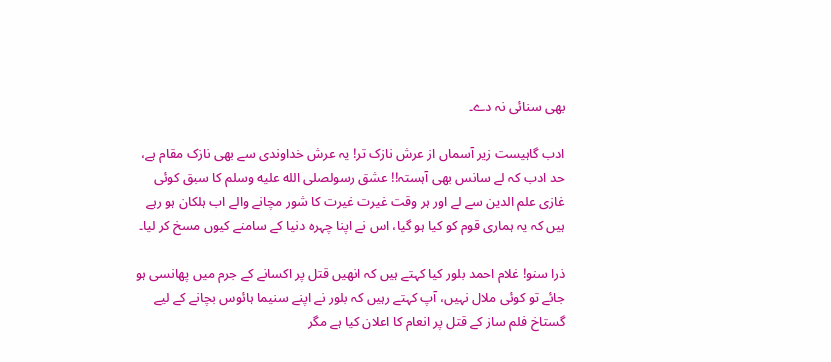بھی سنائی نہ دے۔

ادب گاہیست زیر آسماں از عرش نازک تر! یہ عرش خداوندی سے بھی نازک مقام ہے، حد ادب کہ لے سانس بھی آہستہ!! عشق رسولصلى الله عليه وسلم کا سبق کوئی غازی علم الدین سے لے اور ہر وقت غیرت غیرت کا شور مچانے والے اب ہلکان ہو رہے ہیں کہ یہ ہماری قوم کو کیا ہو گیا، اس نے اپنا چہرہ دنیا کے سامنے کیوں مسخ کر لیا۔

ذرا سنو! غلام احمد بلور کیا کہتے ہیں کہ انھیں قتل پر اکسانے کے جرم میں پھانسی ہو جائے تو کوئی ملال نہیں، آپ کہتے رہیں کہ بلور نے اپنے سنیما ہائوس بچانے کے لیے گستاخ فلم ساز کے قتل پر انعام کا اعلان کیا ہے مگر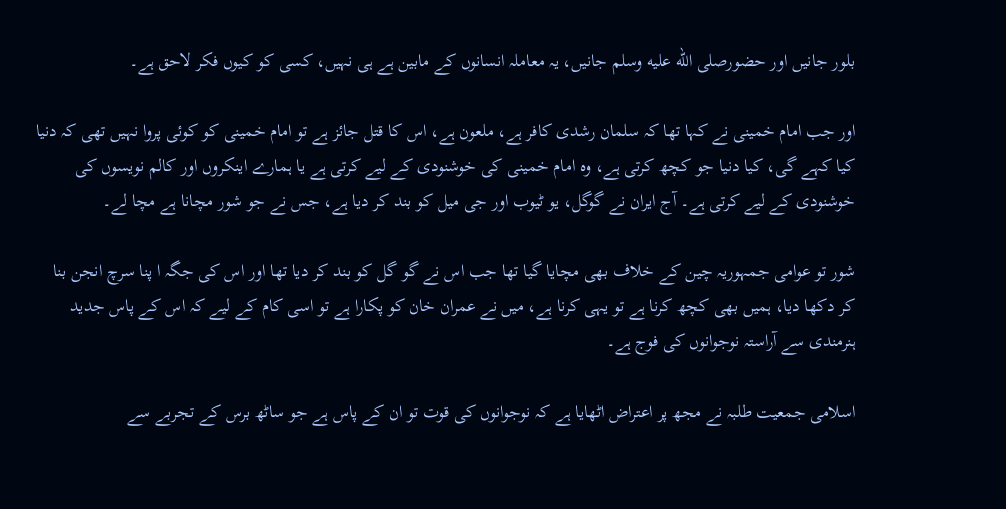بلور جانیں اور حضورصلى الله عليه وسلم جانیں، یہ معاملہ انسانوں کے مابین ہے ہی نہیں، کسی کو کیوں فکر لاحق ہے۔

اور جب امام خمینی نے کہا تھا کہ سلمان رشدی کافر ہے، ملعون ہے، اس کا قتل جائز ہے تو امام خمینی کو کوئی پروا نہیں تھی کہ دنیا کیا کہے گی، کیا دنیا جو کچھ کرتی ہے، وہ امام خمینی کی خوشنودی کے لیے کرتی ہے یا ہمارے اینکروں اور کالم نویسوں کی خوشنودی کے لیے کرتی ہے۔ آج ایران نے گوگل، یو ٹیوب اور جی میل کو بند کر دیا ہے، جس نے جو شور مچانا ہے مچا لے۔

شور تو عوامی جمہوریہ چین کے خلاف بھی مچایا گیا تھا جب اس نے گو گل کو بند کر دیا تھا اور اس کی جگہ ا پنا سرچ انجن بنا کر دکھا دیا، ہمیں بھی کچھ کرنا ہے تو یہی کرنا ہے، میں نے عمران خان کو پکارا ہے تو اسی کام کے لیے کہ اس کے پاس جدید ہنرمندی سے آراستہ نوجوانوں کی فوج ہے۔

اسلامی جمعیت طلبہ نے مجھ پر اعتراض اٹھایا ہے کہ نوجوانوں کی قوت تو ان کے پاس ہے جو ساٹھ برس کے تجربے سے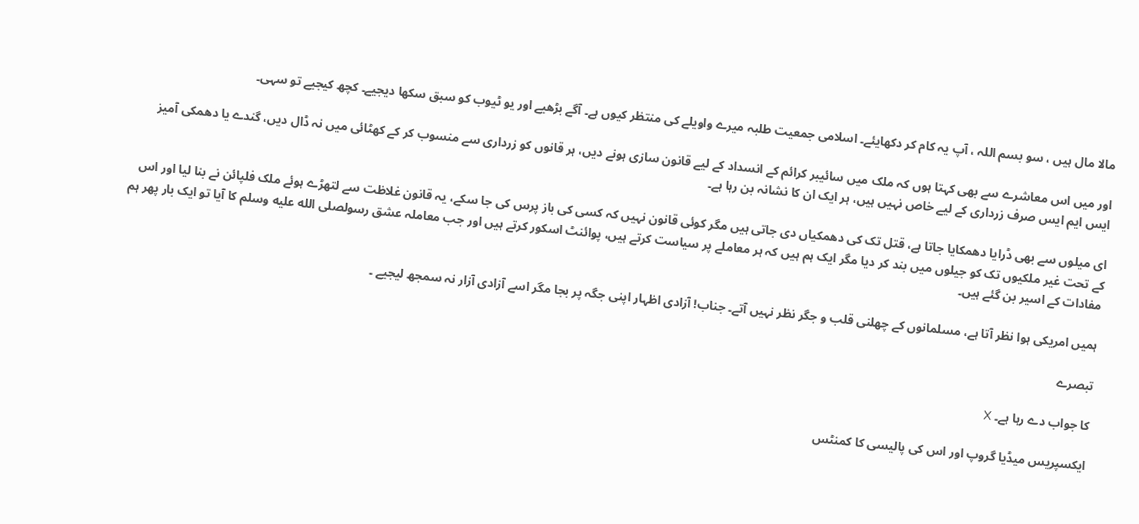مالا مال ہیں ، سو بسم اللہ ، آپ یہ کام کر دکھایئے۔ اسلامی جمعیت طلبہ میرے واویلے کی منتظر کیوں ہے۔ آگے بڑھیے اور یو ٹیوب کو سبق سکھا دیجیے۔ کچھ کیجیے تو سہی۔

اور میں اس معاشرے سے بھی کہتا ہوں کہ ملک میں سائیبر کرائم کے انسداد کے لیے قانون سازی ہونے دیں، ہر قانوں کو زرداری سے منسوب کر کے کھٹائی میں نہ ڈال دیں، گندے یا دھمکی آمیز ایس ایم ایس صرف زرداری کے لیے خاص نہیں ہیں، ہر ایک ان کا نشانہ بن رہا ہے۔

ای میلوں سے بھی ڈرایا دھمکایا جاتا ہے، قتل تک کی دھمکیاں دی جاتی ہیں مگر کوئی قانون نہیں کہ کسی کی باز پرس کی جا سکے، یہ قانون غلاظت سے لتھڑے ہوئے ملک فلپائن نے بنا لیا اور اس کے تحت غیر ملکیوں تک کو جیلوں میں بند کر دیا مگر ایک ہم ہیں کہ ہر معاملے پر سیاست کرتے ہیں، پوائنٹ اسکور کرتے ہیں اور جب معاملہ عشق رسولصلى الله عليه وسلم کا آیا تو ایک بار پھر ہم مفادات کے اسیر بن گئے ہیں۔

ہمیں امریکی ہوا نظر آتا ہے، مسلمانوں کے چھلنی قلب و جگر نظر نہیں آتے۔ جناب! آزادی اظہار اپنی جگہ پر بجا مگر اسے آزادی آزار نہ سمجھ لیجیے ۔

تبصرے

کا جواب دے رہا ہے۔ X

ایکسپریس میڈیا گروپ اور اس کی پالیسی کا کمنٹس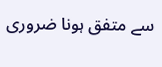سے متفق ہونا ضروری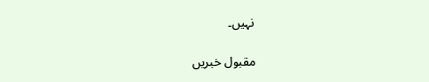نہیں۔

مقبول خبریں